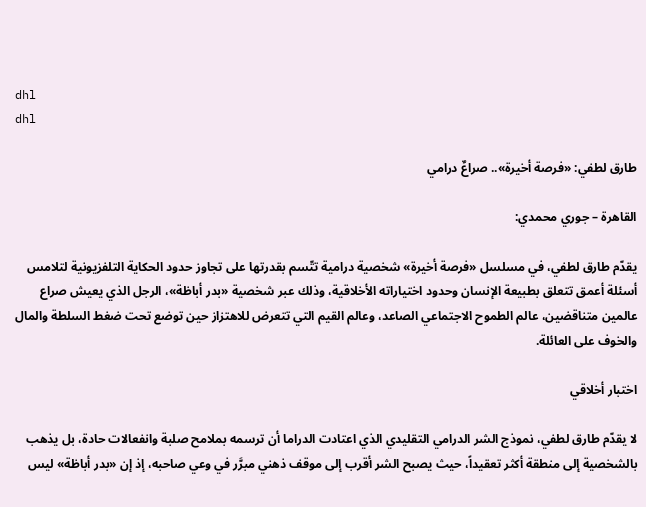dhl
dhl

طارق لطفي: «فرصة أخيرة».. صراعٌ درامي

القاهرة – جوري محمدي:

يقدّم طارق لطفي، في مسلسل «فرصة أخيرة» شخصية درامية تتّسم بقدرتها على تجاوز حدود الحكاية التلفزيونية لتلامس أسئلة أعمق تتعلق بطبيعة الإنسان وحدود اختياراته الأخلاقية، وذلك عبر شخصية «بدر أباظة»، الرجل الذي يعيش صراع عالمين متناقضين، عالم الطموح الاجتماعي الصاعد، وعالم القيم التي تتعرض للاهتزاز حين توضع تحت ضغط السلطة والمال والخوف على العائلة.

اختبار أخلاقي

لا يقدّم طارق لطفي، نموذج الشر الدرامي التقليدي الذي اعتادت الدراما أن ترسمه بملامح صلبة وانفعالات حادة، بل يذهب بالشخصية إلى منطقة أكثر تعقيداً، حيث يصبح الشر أقرب إلى موقف ذهني مبرَّر في وعي صاحبه، إذ إن «بدر أباظة» ليس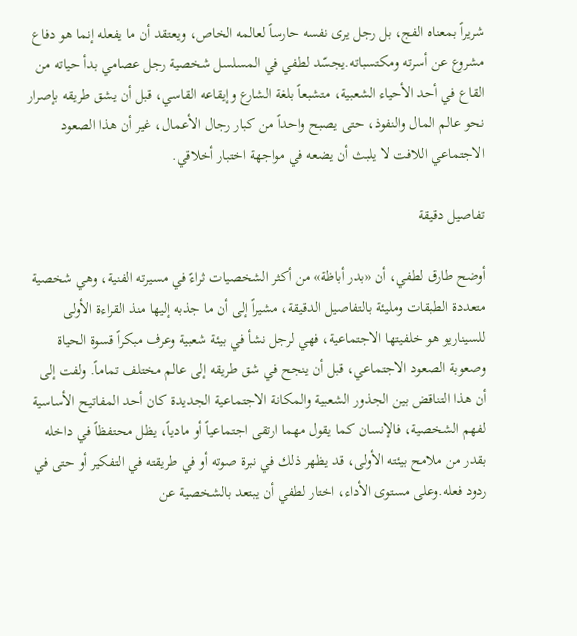شريراً بمعناه الفج، بل رجل يرى نفسه حارساً لعالمه الخاص، ويعتقد أن ما يفعله إنما هو دفاع مشروع عن أسرته ومكتسباته.يجسّد لطفي في المسلسل شخصية رجل عصامي بدأ حياته من القاع في أحد الأحياء الشعبية، متشبعاً بلغة الشارع وإيقاعه القاسي، قبل أن يشق طريقه بإصرار نحو عالم المال والنفوذ، حتى يصبح واحداً من كبار رجال الأعمال، غير أن هذا الصعود الاجتماعي اللافت لا يلبث أن يضعه في مواجهة اختبار أخلاقي.

تفاصيل دقيقة

أوضح طارق لطفي، أن «بدر أباظة» من أكثر الشخصيات ثراءً في مسيرته الفنية، وهي شخصية متعددة الطبقات ومليئة بالتفاصيل الدقيقة، مشيراً إلى أن ما جذبه إليها منذ القراءة الأولى للسيناريو هو خلفيتها الاجتماعية، فهي لرجل نشأ في بيئة شعبية وعرف مبكراً قسوة الحياة وصعوبة الصعود الاجتماعي، قبل أن ينجح في شق طريقه إلى عالم مختلف تماماً. ولفت إلى أن هذا التناقض بين الجذور الشعبية والمكانة الاجتماعية الجديدة كان أحد المفاتيح الأساسية لفهم الشخصية، فالإنسان كما يقول مهما ارتقى اجتماعياً أو مادياً، يظل محتفظاً في داخله بقدر من ملامح بيئته الأولى، قد يظهر ذلك في نبرة صوته أو في طريقته في التفكير أو حتى في ردود فعله.وعلى مستوى الأداء، اختار لطفي أن يبتعد بالشخصية عن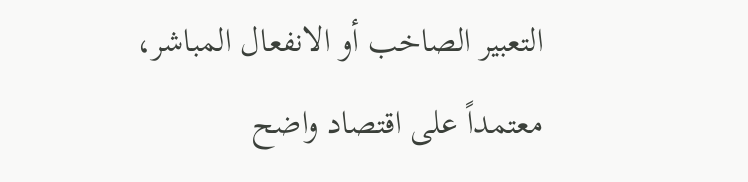التعبير الصاخب أو الانفعال المباشر، معتمداً على اقتصاد واضح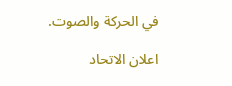في الحركة والصوت.

اعلان الاتحاد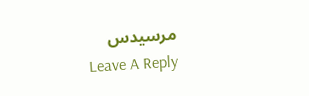مرسيدس
Leave A Reply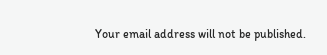Your email address will not be published.